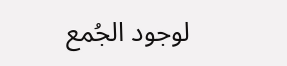لوجود الجُمع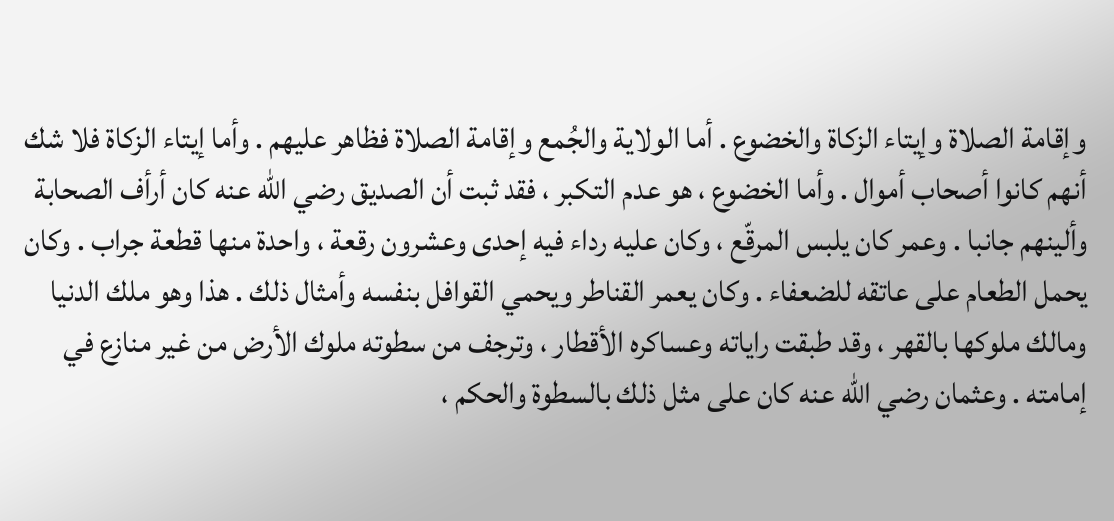وإقامة الصلاة وإيتاء الزكاة والخضوع . أما الولاية والجُمع وإقامة الصلاة فظاهر عليهم . وأما إيتاء الزكاة فلا شك أنهم كانوا أصحاب أموال . وأما الخضوع ، هو عدم التكبر ، فقد ثبت أن الصديق رضي الله عنه كان أرأف الصحابة وألينهم جانبا . وعمر كان يلبس المرقّع ، وكان عليه رداء فيه إحدى وعشرون رقعة ، واحدة منها قطعة جراب . وكان يحمل الطعام على عاتقه للضعفاء . وكان يعمر القناطر ويحمي القوافل بنفسه وأمثال ذلك . هذا وهو ملك الدنيا ومالك ملوكها بالقهر ، وقد طبقت راياته وعساكره الأقطار ، وترجف من سطوته ملوك الأرض من غير منازع في إمامته . وعثمان رضي الله عنه كان على مثل ذلك بالسطوة والحكم ،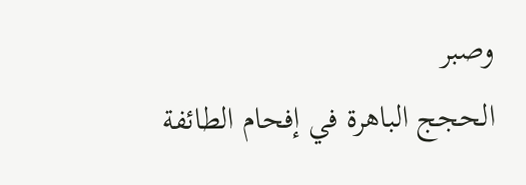وصبر
الحجج الباهرة في إفحام الطائفة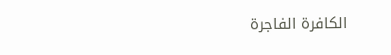الكافرة الفاجرة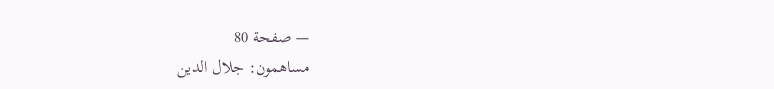— صفحة 80
مساهمون: جلال الدين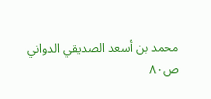محمد بن أسعد الصديقي الدواني
ص٨٠